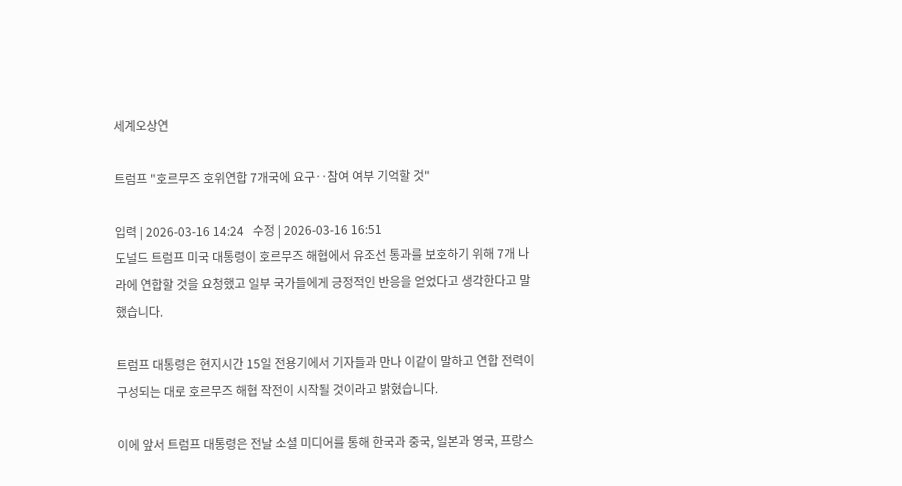세계오상연

트럼프 "호르무즈 호위연합 7개국에 요구‥참여 여부 기억할 것"

입력 | 2026-03-16 14:24   수정 | 2026-03-16 16:51
도널드 트럼프 미국 대통령이 호르무즈 해협에서 유조선 통과를 보호하기 위해 7개 나라에 연합할 것을 요청했고 일부 국가들에게 긍정적인 반응을 얻었다고 생각한다고 말했습니다.

트럼프 대통령은 현지시간 15일 전용기에서 기자들과 만나 이같이 말하고 연합 전력이 구성되는 대로 호르무즈 해협 작전이 시작될 것이라고 밝혔습니다.

이에 앞서 트럼프 대통령은 전날 소셜 미디어를 통해 한국과 중국, 일본과 영국, 프랑스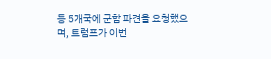등 5개국에 군함 파견을 요청했으며, 트럼프가 이번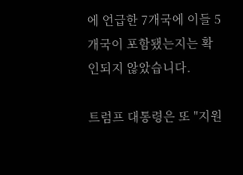에 언급한 7개국에 이들 5개국이 포함됐는지는 확인되지 않았습니다.

트럼프 대통령은 또 ″지원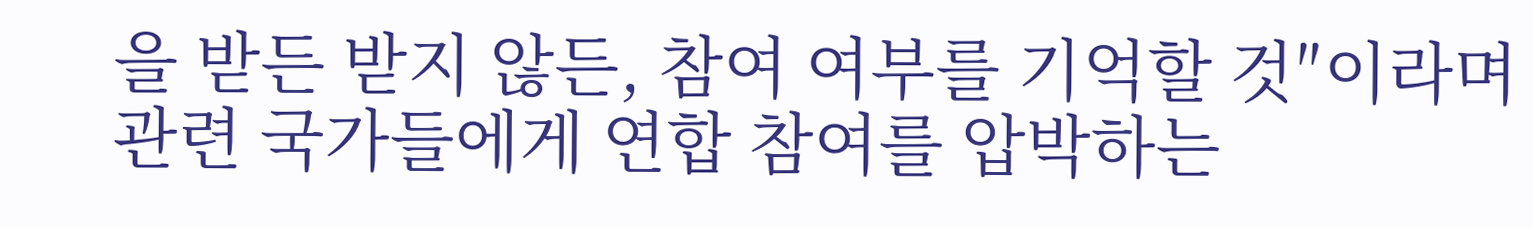을 받든 받지 않든, 참여 여부를 기억할 것″이라며 관련 국가들에게 연합 참여를 압박하는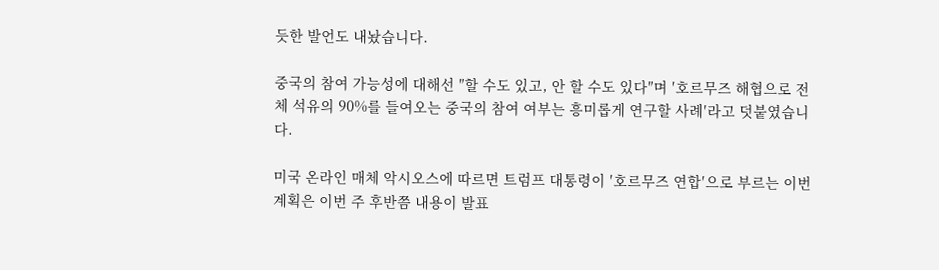듯한 발언도 내놨습니다.

중국의 참여 가능성에 대해선 ″할 수도 있고, 안 할 수도 있다″며 ′호르무즈 해협으로 전체 석유의 90%를 들여오는 중국의 참여 여부는 흥미롭게 연구할 사례′라고 덧붙였습니다.

미국 온라인 매체 악시오스에 따르면 트럼프 대통령이 ′호르무즈 연합′으로 부르는 이번 계획은 이번 주 후반쯤 내용이 발표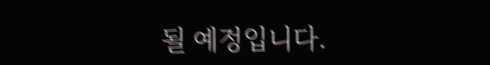될 예정입니다.